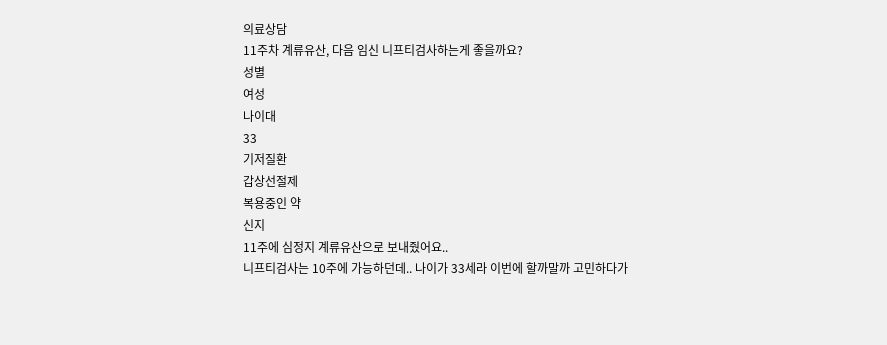의료상담
11주차 계류유산, 다음 임신 니프티검사하는게 좋을까요?
성별
여성
나이대
33
기저질환
갑상선절제
복용중인 약
신지
11주에 심정지 계류유산으로 보내줬어요..
니프티검사는 10주에 가능하던데.. 나이가 33세라 이번에 할까말까 고민하다가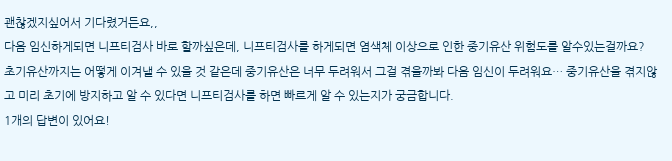괜찮겠지싶어서 기다렸거든요,,
다음 임신하게되면 니프티검사 바로 할까싶은데, 니프티검사를 하게되면 염색체 이상으로 인한 중기유산 위험도를 알수있는걸까요?
초기유산까지는 어떻게 이겨낼 수 있을 것 같은데 중기유산은 너무 두려워서 그걸 겪을까봐 다음 임신이 두려워요… 중기유산을 겪지않고 미리 초기에 방지하고 알 수 있다면 니프티검사를 하면 빠르게 알 수 있는지가 궁금합니다.
1개의 답변이 있어요!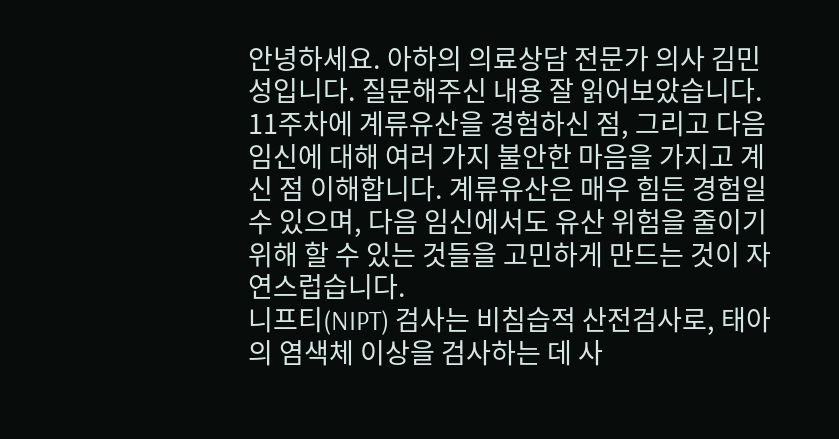안녕하세요. 아하의 의료상담 전문가 의사 김민성입니다. 질문해주신 내용 잘 읽어보았습니다.
11주차에 계류유산을 경험하신 점, 그리고 다음 임신에 대해 여러 가지 불안한 마음을 가지고 계신 점 이해합니다. 계류유산은 매우 힘든 경험일 수 있으며, 다음 임신에서도 유산 위험을 줄이기 위해 할 수 있는 것들을 고민하게 만드는 것이 자연스럽습니다.
니프티(NIPT) 검사는 비침습적 산전검사로, 태아의 염색체 이상을 검사하는 데 사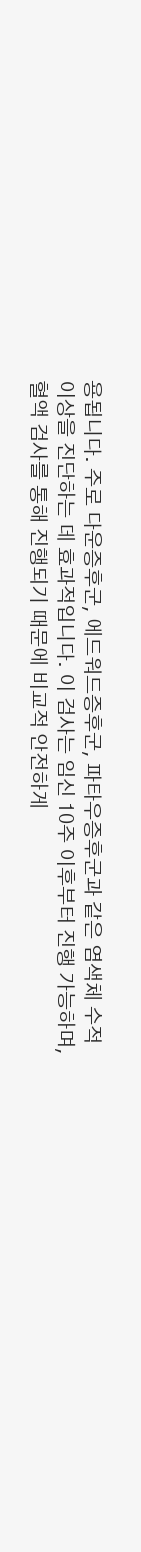용됩니다. 주로 다운증후군, 에드워드증후군, 파타우증후군과 같은 염색체 수적 이상을 진단하는 데 효과적입니다. 이 검사는 임신 10주 이후부터 진행 가능하며, 혈액 검사를 통해 진행되기 때문에 비교적 안전하게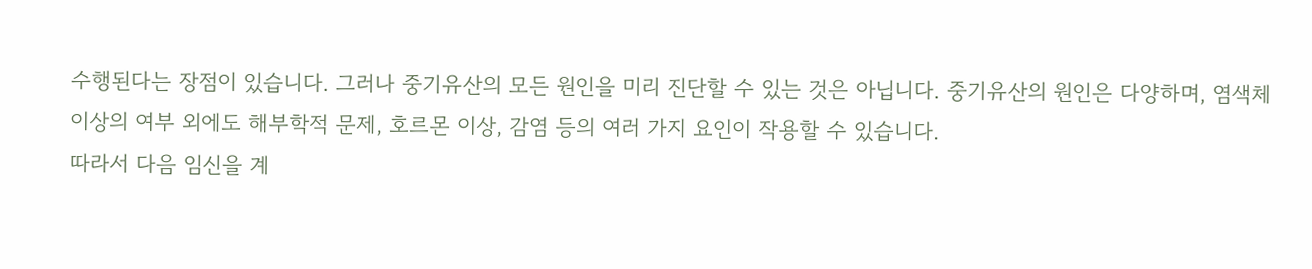수행된다는 장점이 있습니다. 그러나 중기유산의 모든 원인을 미리 진단할 수 있는 것은 아닙니다. 중기유산의 원인은 다양하며, 염색체 이상의 여부 외에도 해부학적 문제, 호르몬 이상, 감염 등의 여러 가지 요인이 작용할 수 있습니다.
따라서 다음 임신을 계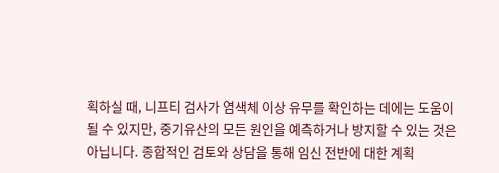획하실 때, 니프티 검사가 염색체 이상 유무를 확인하는 데에는 도움이 될 수 있지만, 중기유산의 모든 원인을 예측하거나 방지할 수 있는 것은 아닙니다. 종합적인 검토와 상담을 통해 임신 전반에 대한 계획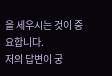을 세우시는 것이 중요합니다.
저의 답변이 궁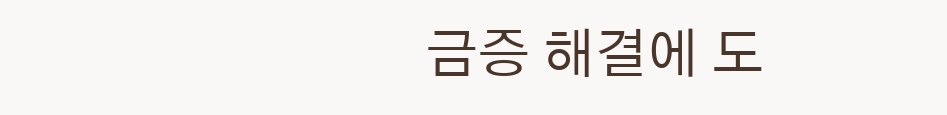금증 해결에 도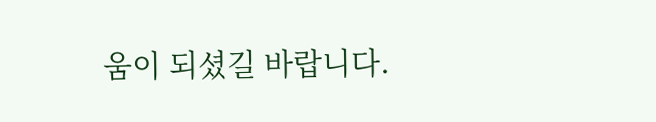움이 되셨길 바랍니다.